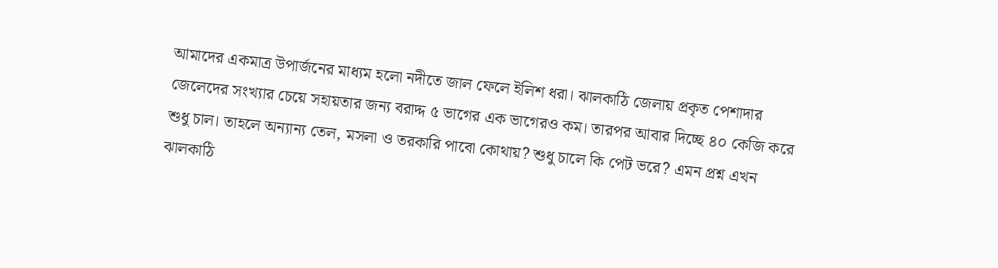আমাদের একমাত্র উপার্জনের মাধ্যম হলো নদীতে জাল ফেলে ইলিশ ধরা। ঝালকাঠি জেলায় প্রকৃত পেশাদার জেলেদের সংখ্যার চেয়ে সহায়তার জন্য বরাদ্দ ৫ ভাগের এক ভাগেরও কম। তারপর আবার দিচ্ছে ৪০ কেজি করে শুধু চাল। তাহলে অন্যান্য তেল, মসলা ও তরকারি পাবো কোথায়? শুধু চালে কি পেট ভরে? এমন প্রশ্ন এখন ঝালকাঠি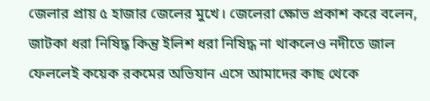জেলার প্রায় ৫ হাজার জেলের মুখে। জেলেরা ক্ষোভ প্রকাশ করে বলেন, জাটকা ধরা নিষিদ্ধ কিন্তু ইলিশ ধরা নিষিদ্ধ না থাকলেও নদীতে জাল ফেললেই কয়েক রকমের অভিযান এসে আমাদের কাছ থেকে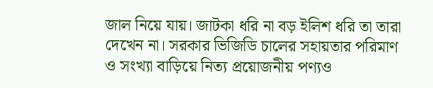জাল নিয়ে যায়। জাটকা ধরি না বড় ইলিশ ধরি তা তারা দেখেন না। সরকার ভিজিডি চালের সহায়তার পরিমাণ ও সংখ্যা বাড়িয়ে নিত্য প্রয়োজনীয় পণ্যও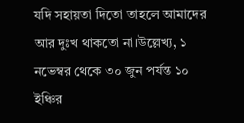যদি সহায়তা দিতো তাহলে আমাদের আর দুঃখ থাকতো না।উল্লেখ্য, ১ নভেম্বর থেকে ৩০ জুন পর্যন্ত ১০ ইঞ্চির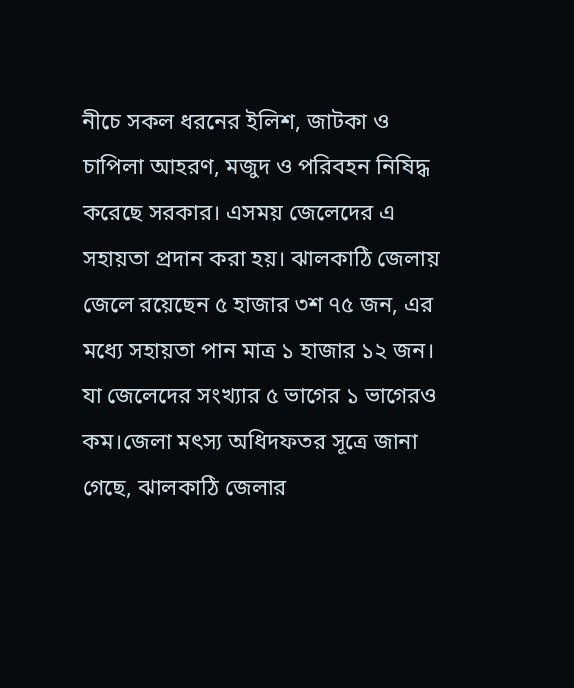নীচে সকল ধরনের ইলিশ, জাটকা ও চাপিলা আহরণ, মজুদ ও পরিবহন নিষিদ্ধ করেছে সরকার। এসময় জেলেদের এ সহায়তা প্রদান করা হয়। ঝালকাঠি জেলায় জেলে রয়েছেন ৫ হাজার ৩শ ৭৫ জন, এর মধ্যে সহায়তা পান মাত্র ১ হাজার ১২ জন। যা জেলেদের সংখ্যার ৫ ভাগের ১ ভাগেরও কম।জেলা মৎস্য অধিদফতর সূত্রে জানা গেছে, ঝালকাঠি জেলার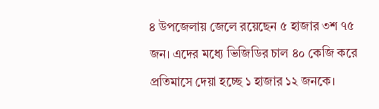৪ উপজেলায় জেলে রয়েছেন ৫ হাজার ৩শ ৭৫ জন। এদের মধ্যে ভিজিডির চাল ৪০ কেজি করে প্রতিমাসে দেয়া হচ্ছে ১ হাজার ১২ জনকে।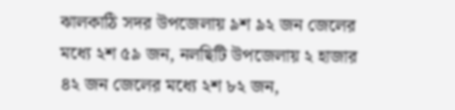ঝালকাঠি সদর উপজেলায় ৯শ ৯২ জন জেলের মধ্যে ২শ ৫৯ জন, নলছিটি উপজেলায় ২ হাজার ৪২ জন জেলের মধ্যে ২শ ৮২ জন,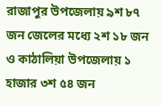রাজাপুর উপজেলায় ৯শ ৮৭ জন জেলের মধ্যে ২শ ১৮ জন ও কাঠালিয়া উপজেলায় ১ হাজার ৩শ ৫৪ জন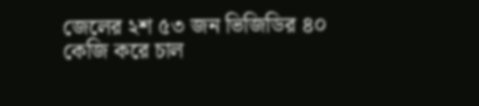জেলের ২শ ৫৩ জন ভিজিডির ৪০ কেজি করে চাল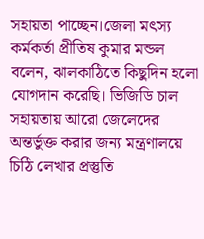সহায়তা পাচ্ছেন।জেলা মৎস্য কর্মকর্তা প্রীতিষ কুমার মন্ডল বলেন, ঝালকাঠিতে কিছুদিন হলো যোগদান করেছি। ভিজিডি চাল সহায়তায় আরো জেলেদের অন্তর্ভুক্ত করার জন্য মন্ত্রণালয়ে চিঠি লেখার প্রস্তুতি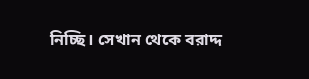নিচ্ছি। সেখান থেকে বরাদ্দ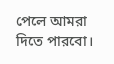পেলে আমরা দিতে পারবো।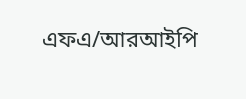এফএ/আরআইপি